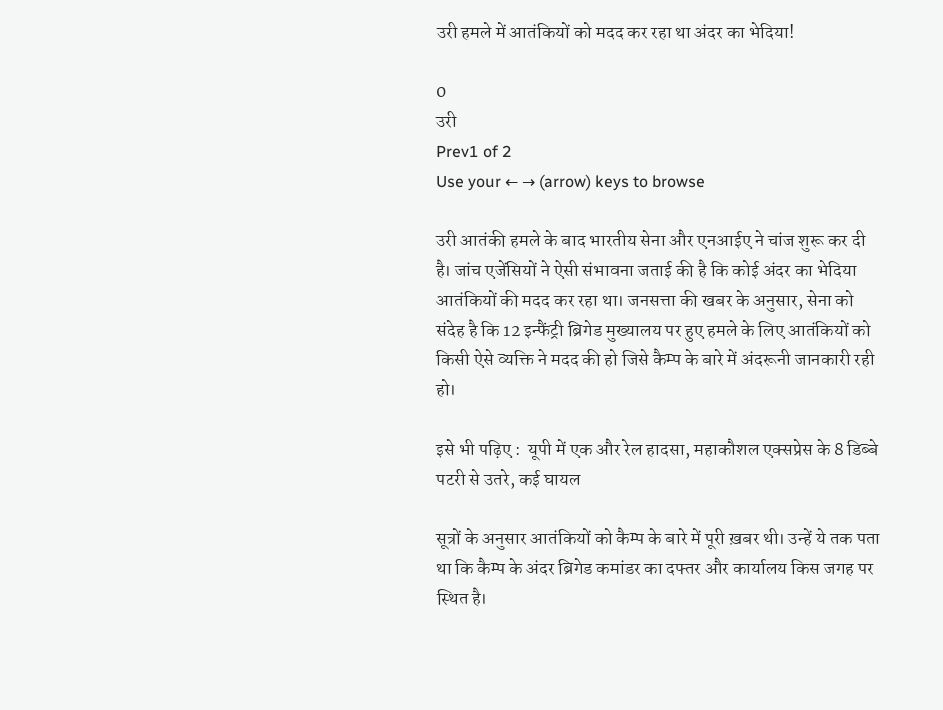उरी हमले में आतंकियों को मदद कर रहा था अंदर का भेदिया!

0
उरी
Prev1 of 2
Use your ← → (arrow) keys to browse

उरी आतंकी हमले के बाद भारतीय सेना और एनआईए ने चांज शुरू कर दी है। जांच एजेंसियों ने ऐसी संभावना जताई की है कि कोई अंदर का भेदिया आतंकियों की मदद कर रहा था। जनसत्ता की खबर के अनुसार, सेना को संदेह है कि 12 इन्फैंट्री ब्रिगेड मुख्यालय पर हुए हमले के लिए आतंकियों को किसी ऐसे व्यक्ति ने मदद की हो जिसे कैम्प के बारे में अंदरूनी जानकारी रही हो।

इसे भी पढ़िए :  यूपी में एक और रेल हादसा, महाकौशल एक्सप्रेस के 8 डिब्बे पटरी से उतरे, कई घायल

सूत्रों के अनुसार आतंकियों को कैम्प के बारे में पूरी ख़बर थी। उन्हें ये तक पता था कि कैम्प के अंदर ब्रिगेड कमांडर का दफ्तर और कार्यालय किस जगह पर स्थित है।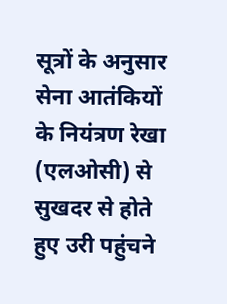सूत्रों के अनुसार सेना आतंकियों के नियंत्रण रेखा (एलओसी) से सुखदर से होते हुए उरी पहुंचने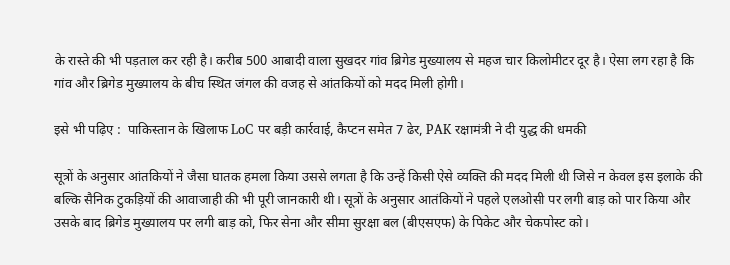के रास्ते की भी पड़ताल कर रही है। करीब 500 आबादी वाला सुखदर गांव ब्रिगेड मुख्यालय से महज चार किलोमीटर दूर है। ऐसा लग रहा है कि गांव और ब्रिगेड मुख्यालय के बीच स्थित जंगल की वजह से आंतकियों को मदद मिली होगी।

इसे भी पढ़िए :  पाकिस्तान के खिलाफ LoC पर बड़ी कार्रवाई, कैप्टन समेत 7 ढेर, PAK रक्षामंत्री ने दी युद्ध की धमकी

सूत्रों के अनुसार आंतकियों ने जैसा घातक हमला किया उससे लगता है कि उन्हें किसी ऐसे व्यक्ति की मदद मिली थी जिसे न केवल इस इलाके की बल्कि सैनिक टुकड़ियों की आवाजाही की भी पूरी जानकारी थी। सूत्रों के अनुसार आतंकियों ने पहले एलओसी पर लगी बाड़ को पार किया और उसके बाद ब्रिगेड मुख्यालय पर लगी बाड़ को, फिर सेना और सीमा सुरक्षा बल (बीएसएफ) के पिकेट और चेकपोस्ट को।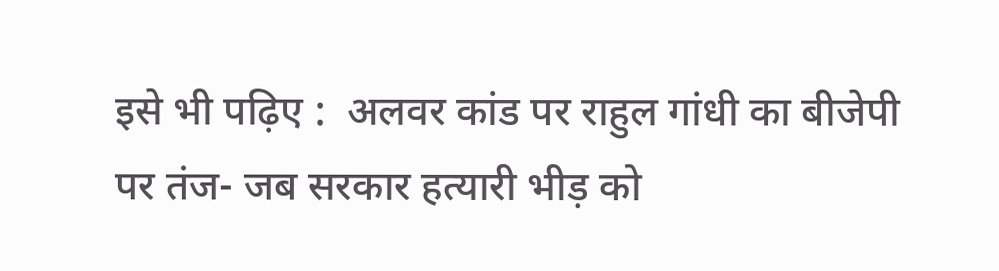इसे भी पढ़िए :  अलवर कांड पर राहुल गांधी का बीजेपी पर तंज- जब सरकार हत्यारी भीड़ को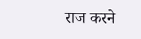राज करने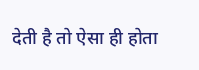देती है तो ऐसा ही होता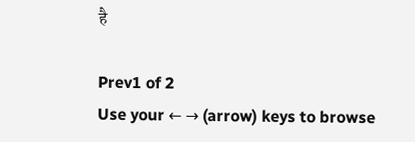है

Prev1 of 2
Use your ← → (arrow) keys to browse